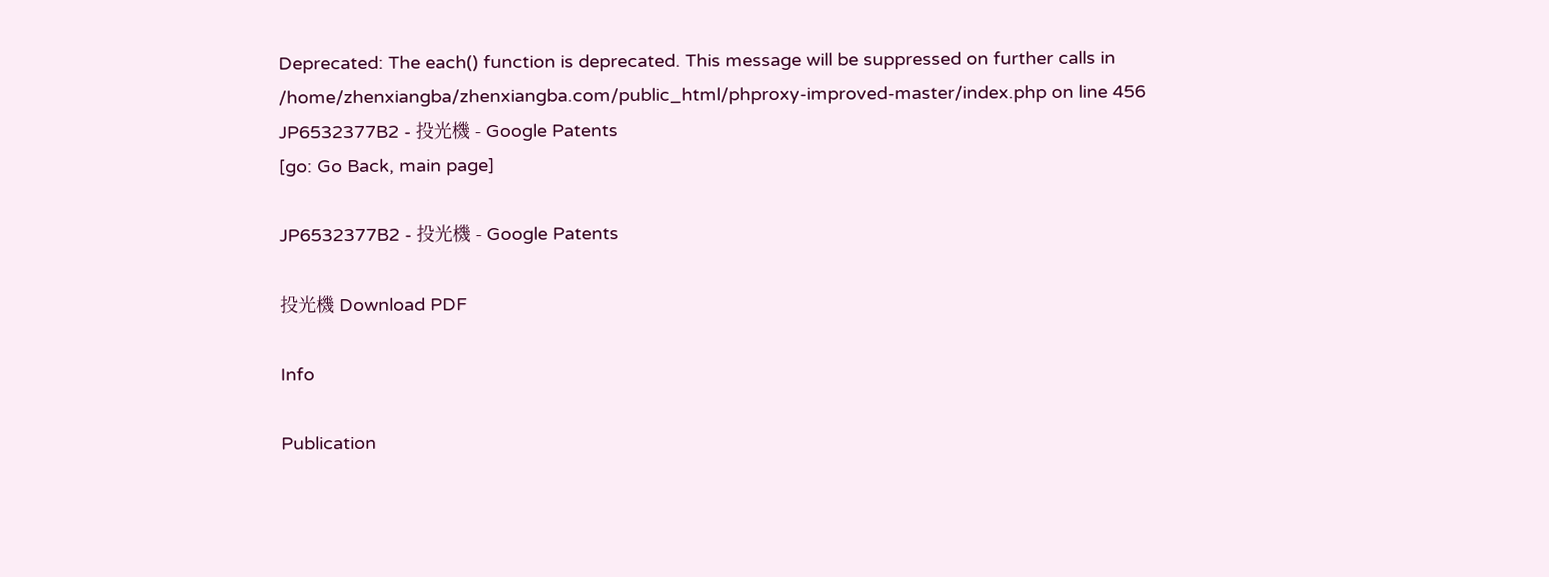Deprecated: The each() function is deprecated. This message will be suppressed on further calls in /home/zhenxiangba/zhenxiangba.com/public_html/phproxy-improved-master/index.php on line 456
JP6532377B2 - 投光機 - Google Patents
[go: Go Back, main page]

JP6532377B2 - 投光機 - Google Patents

投光機 Download PDF

Info

Publication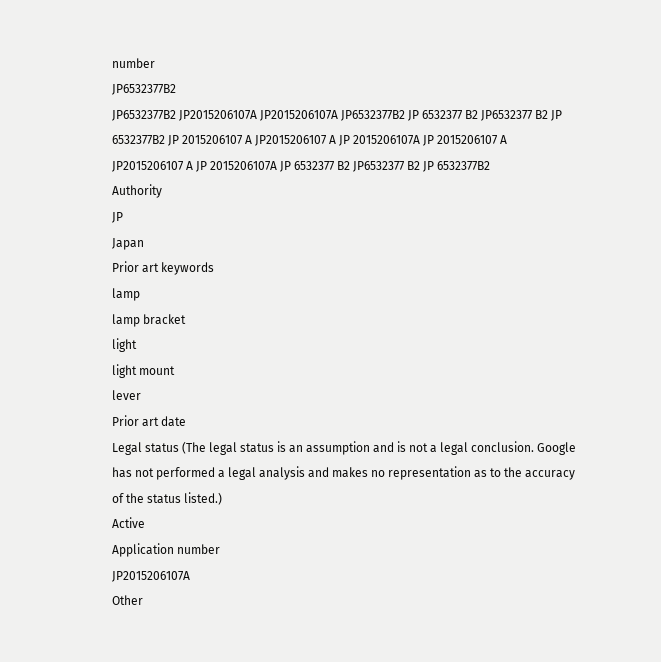number
JP6532377B2
JP6532377B2 JP2015206107A JP2015206107A JP6532377B2 JP 6532377 B2 JP6532377 B2 JP 6532377B2 JP 2015206107 A JP2015206107 A JP 2015206107A JP 2015206107 A JP2015206107 A JP 2015206107A JP 6532377 B2 JP6532377 B2 JP 6532377B2
Authority
JP
Japan
Prior art keywords
lamp
lamp bracket
light
light mount
lever
Prior art date
Legal status (The legal status is an assumption and is not a legal conclusion. Google has not performed a legal analysis and makes no representation as to the accuracy of the status listed.)
Active
Application number
JP2015206107A
Other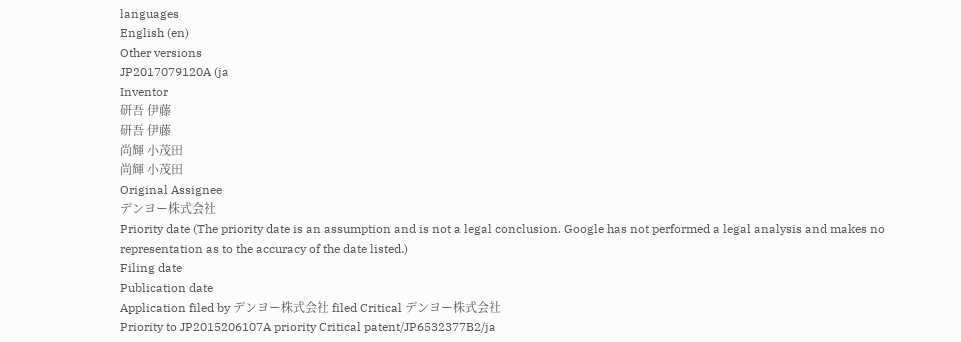languages
English (en)
Other versions
JP2017079120A (ja
Inventor
研吾 伊藤
研吾 伊藤
尚輝 小茂田
尚輝 小茂田
Original Assignee
デンヨー株式会社
Priority date (The priority date is an assumption and is not a legal conclusion. Google has not performed a legal analysis and makes no representation as to the accuracy of the date listed.)
Filing date
Publication date
Application filed by デンヨー株式会社 filed Critical デンヨー株式会社
Priority to JP2015206107A priority Critical patent/JP6532377B2/ja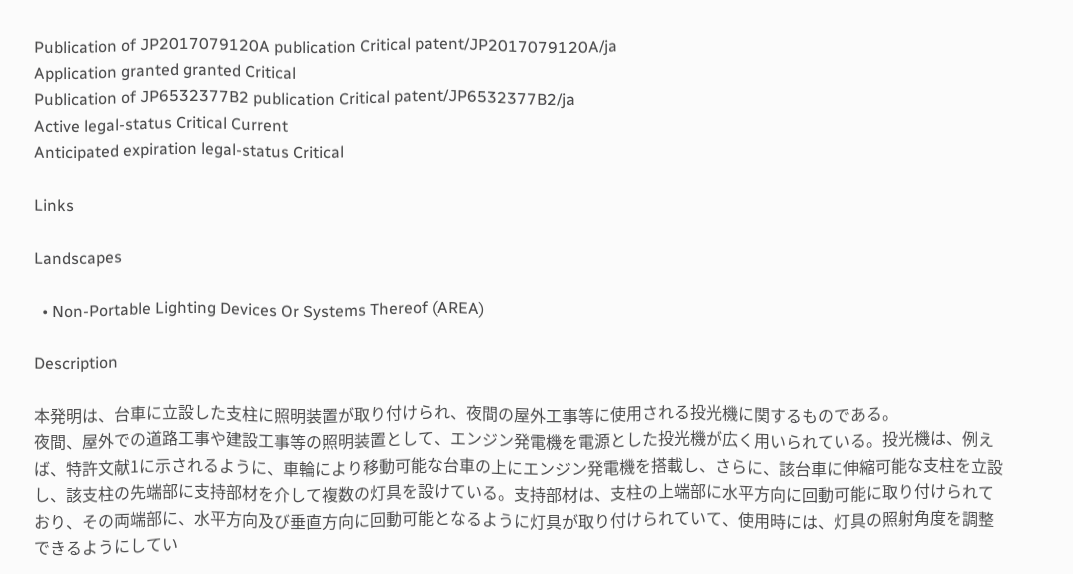Publication of JP2017079120A publication Critical patent/JP2017079120A/ja
Application granted granted Critical
Publication of JP6532377B2 publication Critical patent/JP6532377B2/ja
Active legal-status Critical Current
Anticipated expiration legal-status Critical

Links

Landscapes

  • Non-Portable Lighting Devices Or Systems Thereof (AREA)

Description

本発明は、台車に立設した支柱に照明装置が取り付けられ、夜間の屋外工事等に使用される投光機に関するものである。
夜間、屋外での道路工事や建設工事等の照明装置として、エンジン発電機を電源とした投光機が広く用いられている。投光機は、例えば、特許文献1に示されるように、車輪により移動可能な台車の上にエンジン発電機を搭載し、さらに、該台車に伸縮可能な支柱を立設し、該支柱の先端部に支持部材を介して複数の灯具を設けている。支持部材は、支柱の上端部に水平方向に回動可能に取り付けられており、その両端部に、水平方向及び垂直方向に回動可能となるように灯具が取り付けられていて、使用時には、灯具の照射角度を調整できるようにしてい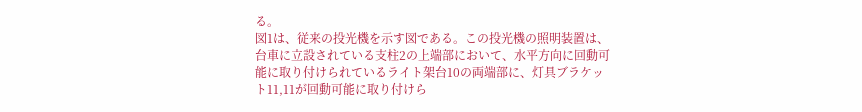る。
図1は、従来の投光機を示す図である。この投光機の照明装置は、台車に立設されている支柱2の上端部において、水平方向に回動可能に取り付けられているライト架台10の両端部に、灯具ブラケット11,11が回動可能に取り付けら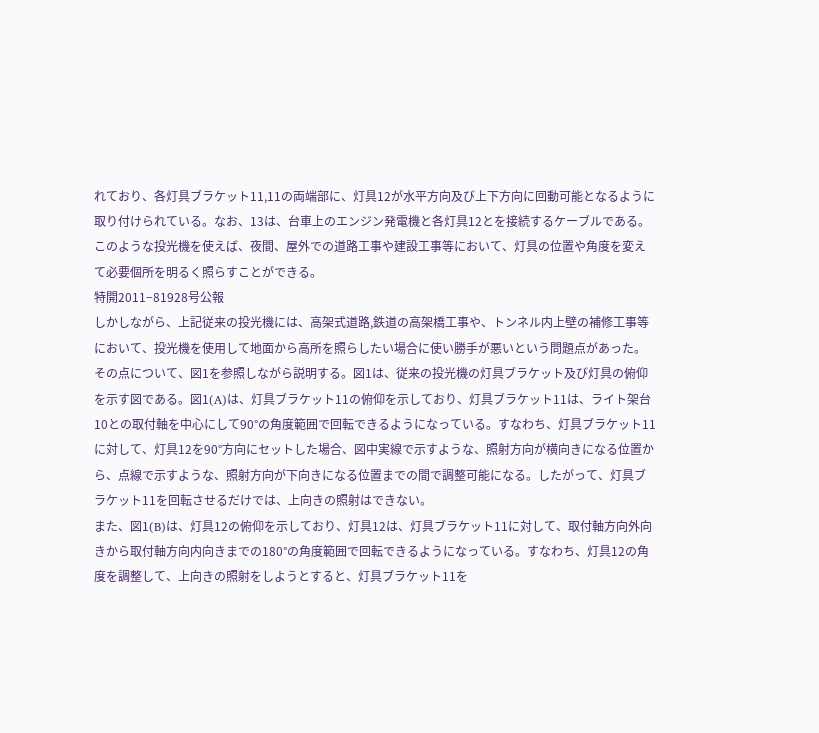れており、各灯具ブラケット11,11の両端部に、灯具12が水平方向及び上下方向に回動可能となるように取り付けられている。なお、13は、台車上のエンジン発電機と各灯具12とを接続するケーブルである。
このような投光機を使えば、夜間、屋外での道路工事や建設工事等において、灯具の位置や角度を変えて必要個所を明るく照らすことができる。
特開2011−81928号公報
しかしながら、上記従来の投光機には、高架式道路,鉄道の高架橋工事や、トンネル内上壁の補修工事等において、投光機を使用して地面から高所を照らしたい場合に使い勝手が悪いという問題点があった。
その点について、図1を参照しながら説明する。図1は、従来の投光機の灯具ブラケット及び灯具の俯仰を示す図である。図1(A)は、灯具ブラケット11の俯仰を示しており、灯具ブラケット11は、ライト架台10との取付軸を中心にして90°の角度範囲で回転できるようになっている。すなわち、灯具ブラケット11に対して、灯具12を90°方向にセットした場合、図中実線で示すような、照射方向が横向きになる位置から、点線で示すような、照射方向が下向きになる位置までの間で調整可能になる。したがって、灯具ブラケット11を回転させるだけでは、上向きの照射はできない。
また、図1(B)は、灯具12の俯仰を示しており、灯具12は、灯具ブラケット11に対して、取付軸方向外向きから取付軸方向内向きまでの180°の角度範囲で回転できるようになっている。すなわち、灯具12の角度を調整して、上向きの照射をしようとすると、灯具ブラケット11を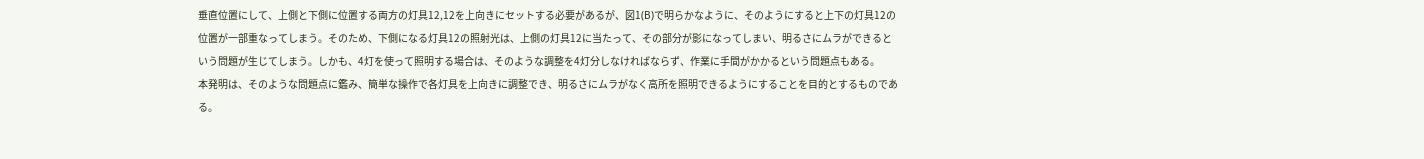垂直位置にして、上側と下側に位置する両方の灯具12,12を上向きにセットする必要があるが、図1(B)で明らかなように、そのようにすると上下の灯具12の位置が一部重なってしまう。そのため、下側になる灯具12の照射光は、上側の灯具12に当たって、その部分が影になってしまい、明るさにムラができるという問題が生じてしまう。しかも、4灯を使って照明する場合は、そのような調整を4灯分しなければならず、作業に手間がかかるという問題点もある。
本発明は、そのような問題点に鑑み、簡単な操作で各灯具を上向きに調整でき、明るさにムラがなく高所を照明できるようにすることを目的とするものである。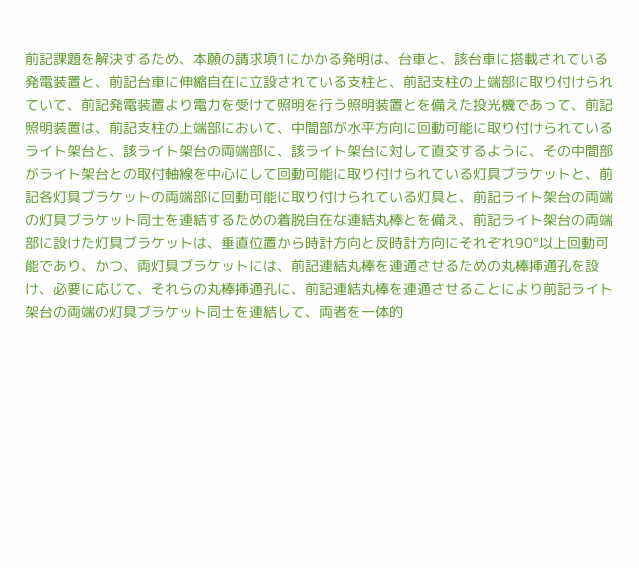前記課題を解決するため、本願の請求項1にかかる発明は、台車と、該台車に搭載されている発電装置と、前記台車に伸縮自在に立設されている支柱と、前記支柱の上端部に取り付けられていて、前記発電装置より電力を受けて照明を行う照明装置とを備えた投光機であって、前記照明装置は、前記支柱の上端部において、中間部が水平方向に回動可能に取り付けられているライト架台と、該ライト架台の両端部に、該ライト架台に対して直交するように、その中間部がライト架台との取付軸線を中心にして回動可能に取り付けられている灯具ブラケットと、前記各灯具ブラケットの両端部に回動可能に取り付けられている灯具と、前記ライト架台の両端の灯具ブラケット同士を連結するための着脱自在な連結丸棒とを備え、前記ライト架台の両端部に設けた灯具ブラケットは、垂直位置から時計方向と反時計方向にそれぞれ90°以上回動可能であり、かつ、両灯具ブラケットには、前記連結丸棒を連通させるための丸棒挿通孔を設け、必要に応じて、それらの丸棒挿通孔に、前記連結丸棒を連通させることにより前記ライト架台の両端の灯具ブラケット同士を連結して、両者を一体的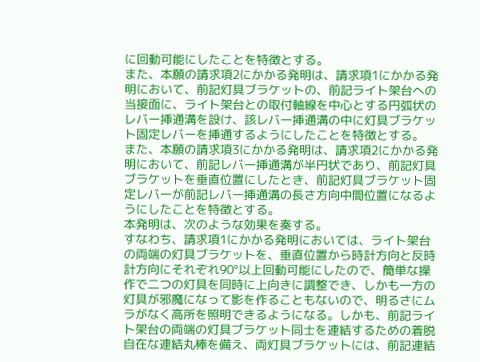に回動可能にしたことを特徴とする。
また、本願の請求項2にかかる発明は、請求項1にかかる発明において、前記灯具ブラケットの、前記ライト架台への当接面に、ライト架台との取付軸線を中心とする円弧状のレバー挿通溝を設け、該レバー挿通溝の中に灯具ブラケット固定レバーを挿通するようにしたことを特徴とする。
また、本願の請求項3にかかる発明は、請求項2にかかる発明において、前記レバー挿通溝が半円状であり、前記灯具ブラケットを垂直位置にしたとき、前記灯具ブラケット固定レバーが前記レバー挿通溝の長さ方向中間位置になるようにしたことを特徴とする。
本発明は、次のような効果を奏する。
すなわち、請求項1にかかる発明においては、ライト架台の両端の灯具ブラケットを、垂直位置から時計方向と反時計方向にそれぞれ90°以上回動可能にしたので、簡単な操作で二つの灯具を同時に上向きに調整でき、しかも一方の灯具が邪魔になって影を作ることもないので、明るさにムラがなく高所を照明できるようになる。しかも、前記ライト架台の両端の灯具ブラケット同士を連結するための着脱自在な連結丸棒を備え、両灯具ブラケットには、前記連結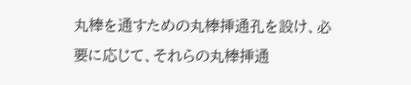丸棒を通すための丸棒挿通孔を設け、必要に応じて、それらの丸棒挿通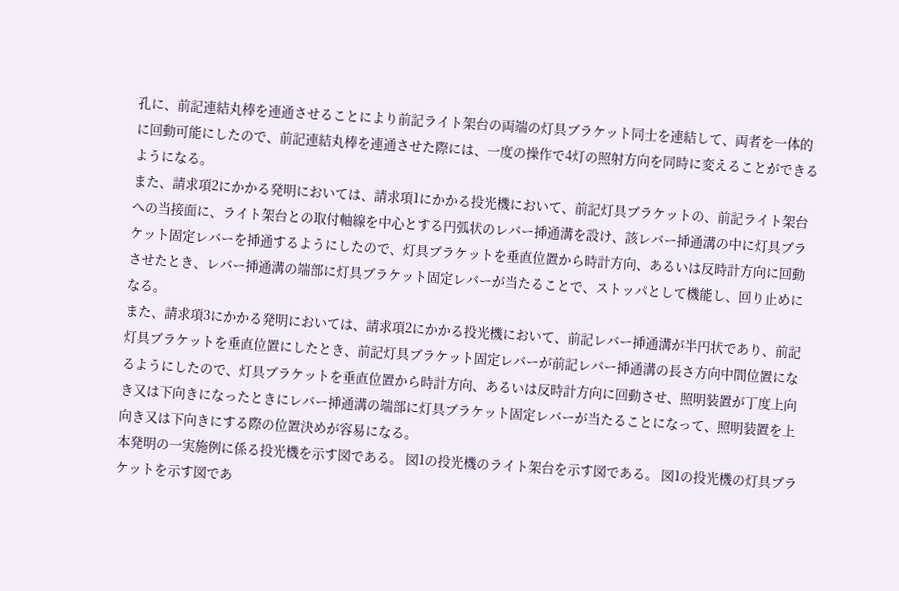孔に、前記連結丸棒を連通させることにより前記ライト架台の両端の灯具ブラケット同士を連結して、両者を一体的に回動可能にしたので、前記連結丸棒を連通させた際には、一度の操作で4灯の照射方向を同時に変えることができるようになる。
また、請求項2にかかる発明においては、請求項1にかかる投光機において、前記灯具ブラケットの、前記ライト架台への当接面に、ライト架台との取付軸線を中心とする円弧状のレバー挿通溝を設け、該レバー挿通溝の中に灯具ブラケット固定レバーを挿通するようにしたので、灯具ブラケットを垂直位置から時計方向、あるいは反時計方向に回動させたとき、レバー挿通溝の端部に灯具ブラケット固定レバーが当たることで、ストッパとして機能し、回り止めになる。
また、請求項3にかかる発明においては、請求項2にかかる投光機において、前記レバー挿通溝が半円状であり、前記灯具ブラケットを垂直位置にしたとき、前記灯具ブラケット固定レバーが前記レバー挿通溝の長さ方向中間位置になるようにしたので、灯具ブラケットを垂直位置から時計方向、あるいは反時計方向に回動させ、照明装置が丁度上向き又は下向きになったときにレバー挿通溝の端部に灯具ブラケット固定レバーが当たることになって、照明装置を上向き又は下向きにする際の位置決めが容易になる。
本発明の一実施例に係る投光機を示す図である。 図1の投光機のライト架台を示す図である。 図1の投光機の灯具ブラケットを示す図であ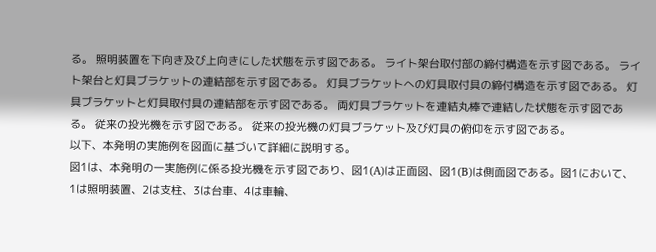る。 照明装置を下向き及び上向きにした状態を示す図である。 ライト架台取付部の締付構造を示す図である。 ライト架台と灯具ブラケットの連結部を示す図である。 灯具ブラケットへの灯具取付具の締付構造を示す図である。 灯具ブラケットと灯具取付具の連結部を示す図である。 両灯具ブラケットを連結丸棒で連結した状態を示す図である。 従来の投光機を示す図である。 従来の投光機の灯具ブラケット及び灯具の俯仰を示す図である。
以下、本発明の実施例を図面に基づいて詳細に説明する。
図1は、本発明の一実施例に係る投光機を示す図であり、図1(A)は正面図、図1(B)は側面図である。図1において、1は照明装置、2は支柱、3は台車、4は車輪、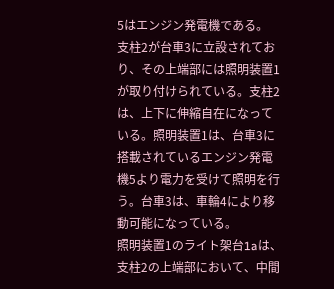5はエンジン発電機である。
支柱2が台車3に立設されており、その上端部には照明装置1が取り付けられている。支柱2は、上下に伸縮自在になっている。照明装置1は、台車3に搭載されているエンジン発電機5より電力を受けて照明を行う。台車3は、車輪4により移動可能になっている。
照明装置1のライト架台1aは、支柱2の上端部において、中間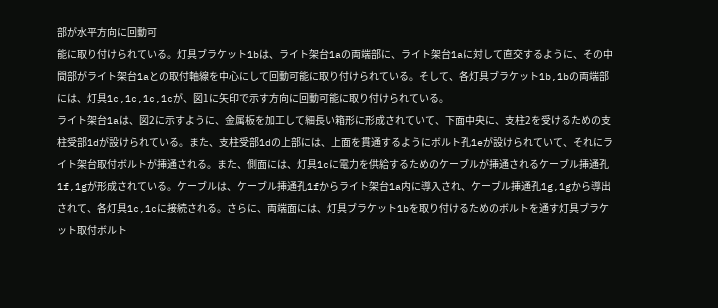部が水平方向に回動可
能に取り付けられている。灯具ブラケット1bは、ライト架台1aの両端部に、ライト架台1aに対して直交するように、その中間部がライト架台1aとの取付軸線を中心にして回動可能に取り付けられている。そして、各灯具ブラケット1b,1bの両端部には、灯具1c,1c,1c,1cが、図1に矢印で示す方向に回動可能に取り付けられている。
ライト架台1aは、図2に示すように、金属板を加工して細長い箱形に形成されていて、下面中央に、支柱2を受けるための支柱受部1dが設けられている。また、支柱受部1dの上部には、上面を貫通するようにボルト孔1eが設けられていて、それにライト架台取付ボルトが挿通される。また、側面には、灯具1cに電力を供給するためのケーブルが挿通されるケーブル挿通孔1f,1gが形成されている。ケーブルは、ケーブル挿通孔1fからライト架台1a内に導入され、ケーブル挿通孔1g,1gから導出されて、各灯具1c,1cに接続される。さらに、両端面には、灯具ブラケット1bを取り付けるためのボルトを通す灯具ブラケット取付ボルト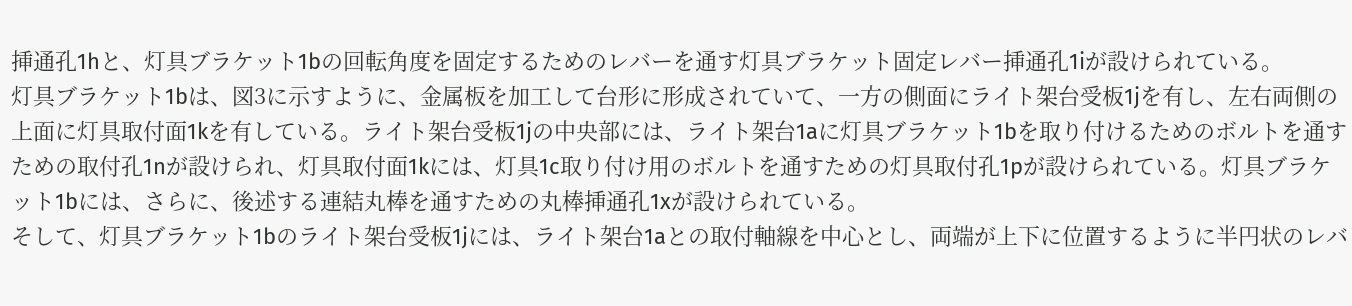挿通孔1hと、灯具ブラケット1bの回転角度を固定するためのレバーを通す灯具ブラケット固定レバー挿通孔1iが設けられている。
灯具ブラケット1bは、図3に示すように、金属板を加工して台形に形成されていて、一方の側面にライト架台受板1jを有し、左右両側の上面に灯具取付面1kを有している。ライト架台受板1jの中央部には、ライト架台1aに灯具ブラケット1bを取り付けるためのボルトを通すための取付孔1nが設けられ、灯具取付面1kには、灯具1c取り付け用のボルトを通すための灯具取付孔1pが設けられている。灯具ブラケット1bには、さらに、後述する連結丸棒を通すための丸棒挿通孔1xが設けられている。
そして、灯具ブラケット1bのライト架台受板1jには、ライト架台1aとの取付軸線を中心とし、両端が上下に位置するように半円状のレバ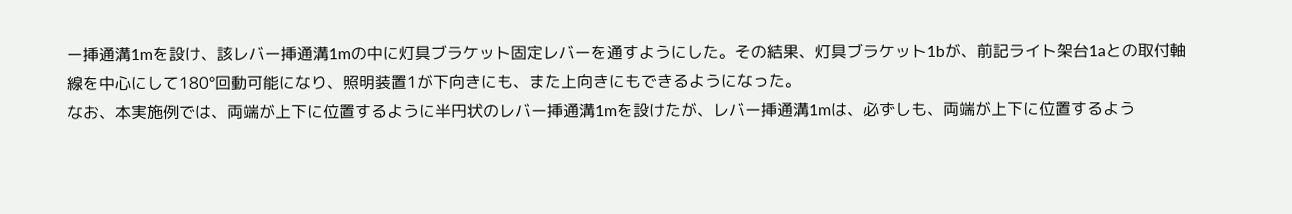ー挿通溝1mを設け、該レバー挿通溝1mの中に灯具ブラケット固定レバーを通すようにした。その結果、灯具ブラケット1bが、前記ライト架台1aとの取付軸線を中心にして180°回動可能になり、照明装置1が下向きにも、また上向きにもできるようになった。
なお、本実施例では、両端が上下に位置するように半円状のレバー挿通溝1mを設けたが、レバー挿通溝1mは、必ずしも、両端が上下に位置するよう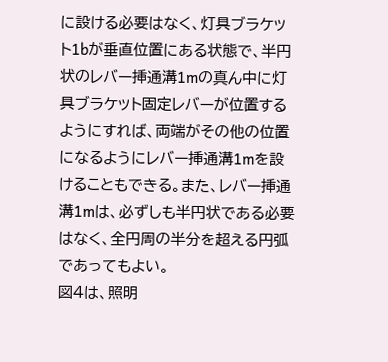に設ける必要はなく、灯具ブラケット1bが垂直位置にある状態で、半円状のレバー挿通溝1mの真ん中に灯具ブラケット固定レバーが位置するようにすれば、両端がその他の位置になるようにレバー挿通溝1mを設けることもできる。また、レバー挿通溝1mは、必ずしも半円状である必要はなく、全円周の半分を超える円弧であってもよい。
図4は、照明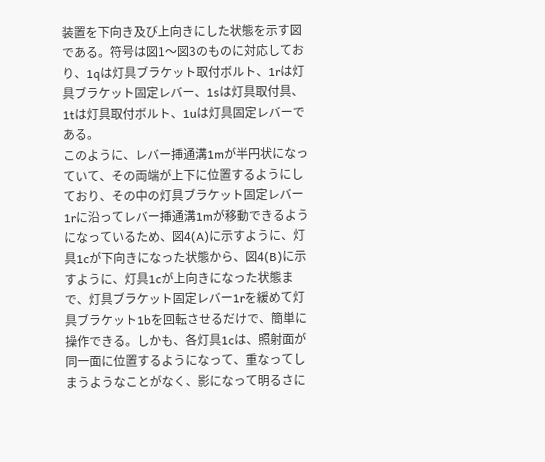装置を下向き及び上向きにした状態を示す図である。符号は図1〜図3のものに対応しており、1qは灯具ブラケット取付ボルト、1rは灯具ブラケット固定レバー、1sは灯具取付具、1tは灯具取付ボルト、1uは灯具固定レバーである。
このように、レバー挿通溝1mが半円状になっていて、その両端が上下に位置するようにしており、その中の灯具ブラケット固定レバー1rに沿ってレバー挿通溝1mが移動できるようになっているため、図4(A)に示すように、灯具1cが下向きになった状態から、図4(B)に示すように、灯具1cが上向きになった状態まで、灯具ブラケット固定レバー1rを緩めて灯具ブラケット1bを回転させるだけで、簡単に操作できる。しかも、各灯具1cは、照射面が同一面に位置するようになって、重なってしまうようなことがなく、影になって明るさに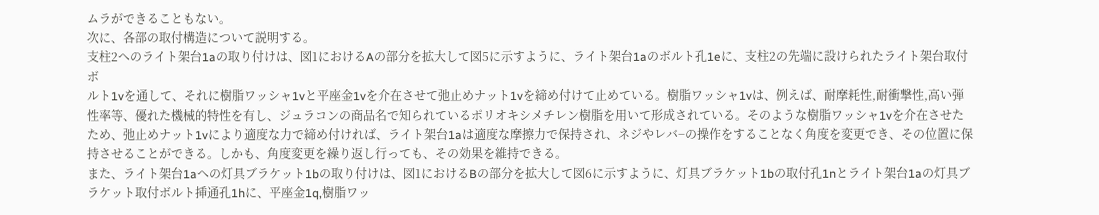ムラができることもない。
次に、各部の取付構造について説明する。
支柱2へのライト架台1aの取り付けは、図1におけるAの部分を拡大して図5に示すように、ライト架台1aのボルト孔1eに、支柱2の先端に設けられたライト架台取付ボ
ルト1vを通して、それに樹脂ワッシャ1vと平座金1vを介在させて弛止めナット1vを締め付けて止めている。樹脂ワッシャ1vは、例えば、耐摩耗性,耐衝撃性,高い弾性率等、優れた機械的特性を有し、ジュラコンの商品名で知られているポリオキシメチレン樹脂を用いて形成されている。そのような樹脂ワッシャ1vを介在させたため、弛止めナット1vにより適度な力で締め付ければ、ライト架台1aは適度な摩擦力で保持され、ネジやレバ−の操作をすることなく角度を変更でき、その位置に保持させることができる。しかも、角度変更を繰り返し行っても、その効果を維持できる。
また、ライト架台1aへの灯具ブラケット1bの取り付けは、図1におけるBの部分を拡大して図6に示すように、灯具ブラケット1bの取付孔1nとライト架台1aの灯具ブラケット取付ボルト挿通孔1hに、平座金1q,樹脂ワッ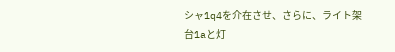シャ1q4を介在させ、さらに、ライト架台1aと灯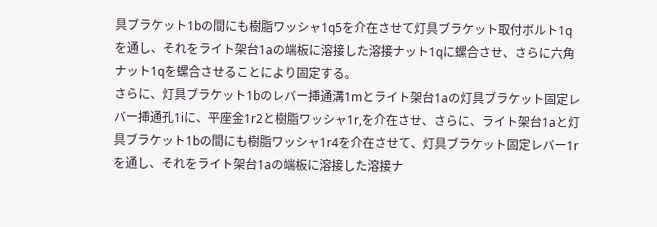具ブラケット1bの間にも樹脂ワッシャ1q5を介在させて灯具ブラケット取付ボルト1qを通し、それをライト架台1aの端板に溶接した溶接ナット1qに螺合させ、さらに六角ナット1qを螺合させることにより固定する。
さらに、灯具ブラケット1bのレバー挿通溝1mとライト架台1aの灯具ブラケット固定レバー挿通孔1iに、平座金1r2と樹脂ワッシャ1r,を介在させ、さらに、ライト架台1aと灯具ブラケット1bの間にも樹脂ワッシャ1r4を介在させて、灯具ブラケット固定レバー1rを通し、それをライト架台1aの端板に溶接した溶接ナ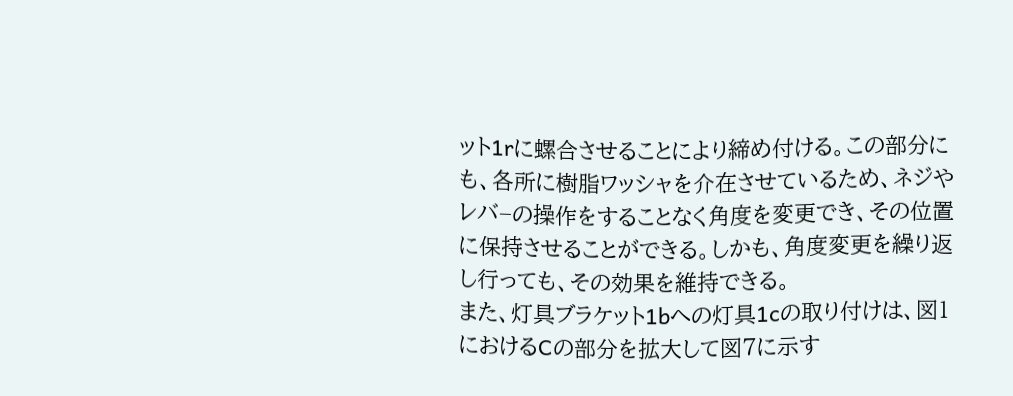ット1rに螺合させることにより締め付ける。この部分にも、各所に樹脂ワッシャを介在させているため、ネジやレバ−の操作をすることなく角度を変更でき、その位置に保持させることができる。しかも、角度変更を繰り返し行っても、その効果を維持できる。
また、灯具ブラケット1bへの灯具1cの取り付けは、図1におけるCの部分を拡大して図7に示す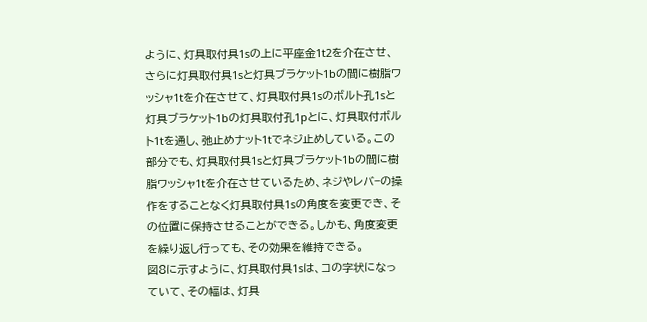ように、灯具取付具1sの上に平座金1t2を介在させ、さらに灯具取付具1sと灯具ブラケット1bの間に樹脂ワッシャ1tを介在させて、灯具取付具1sのボルト孔1sと灯具ブラケット1bの灯具取付孔1pとに、灯具取付ボルト1tを通し、弛止めナット1tでネジ止めしている。この部分でも、灯具取付具1sと灯具ブラケット1bの間に樹脂ワッシャ1tを介在させているため、ネジやレバ−の操作をすることなく灯具取付具1sの角度を変更でき、その位置に保持させることができる。しかも、角度変更を繰り返し行っても、その効果を維持できる。
図8に示すように、灯具取付具1sは、コの字状になっていて、その幅は、灯具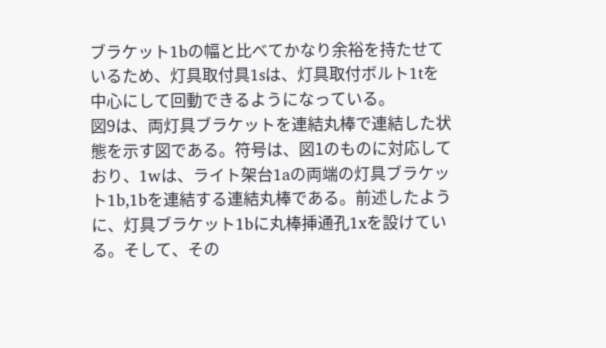ブラケット1bの幅と比べてかなり余裕を持たせているため、灯具取付具1sは、灯具取付ボルト1tを中心にして回動できるようになっている。
図9は、両灯具ブラケットを連結丸棒で連結した状態を示す図である。符号は、図1のものに対応しており、1wは、ライト架台1aの両端の灯具ブラケット1b,1bを連結する連結丸棒である。前述したように、灯具ブラケット1bに丸棒挿通孔1xを設けている。そして、その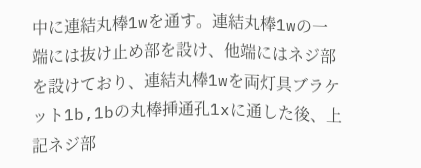中に連結丸棒1wを通す。連結丸棒1wの一端には抜け止め部を設け、他端にはネジ部を設けており、連結丸棒1wを両灯具ブラケット1b,1bの丸棒挿通孔1xに通した後、上記ネジ部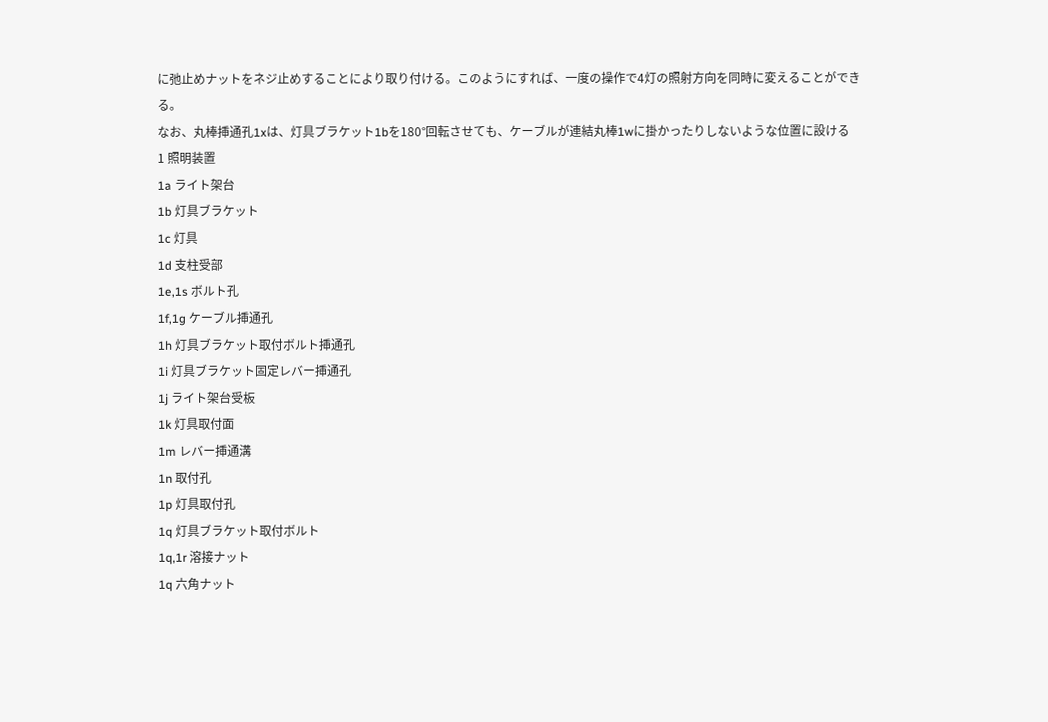に弛止めナットをネジ止めすることにより取り付ける。このようにすれば、一度の操作で4灯の照射方向を同時に変えることができる。
なお、丸棒挿通孔1xは、灯具ブラケット1bを180°回転させても、ケーブルが連結丸棒1wに掛かったりしないような位置に設ける
1 照明装置
1a ライト架台
1b 灯具ブラケット
1c 灯具
1d 支柱受部
1e,1s ボルト孔
1f,1g ケーブル挿通孔
1h 灯具ブラケット取付ボルト挿通孔
1i 灯具ブラケット固定レバー挿通孔
1j ライト架台受板
1k 灯具取付面
1m レバー挿通溝
1n 取付孔
1p 灯具取付孔
1q 灯具ブラケット取付ボルト
1q,1r 溶接ナット
1q 六角ナット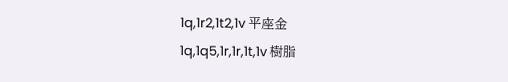1q,1r2,1t2,1v 平座金
1q,1q5,1r,1r,1t,1v 樹脂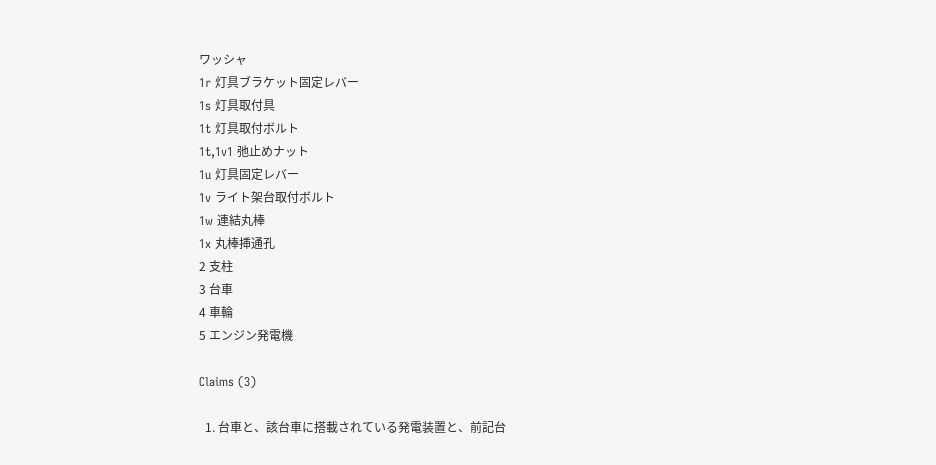ワッシャ
1r 灯具ブラケット固定レバー
1s 灯具取付具
1t 灯具取付ボルト
1t,1v1 弛止めナット
1u 灯具固定レバー
1v ライト架台取付ボルト
1w 連結丸棒
1x 丸棒挿通孔
2 支柱
3 台車
4 車輪
5 エンジン発電機

Claims (3)

  1. 台車と、該台車に搭載されている発電装置と、前記台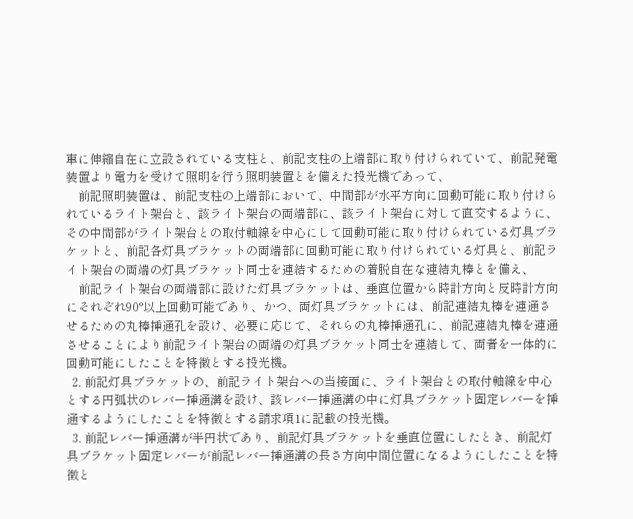車に伸縮自在に立設されている支柱と、前記支柱の上端部に取り付けられていて、前記発電装置より電力を受けて照明を行う照明装置とを備えた投光機であって、
    前記照明装置は、前記支柱の上端部において、中間部が水平方向に回動可能に取り付けられているライト架台と、該ライト架台の両端部に、該ライト架台に対して直交するように、その中間部がライト架台との取付軸線を中心にして回動可能に取り付けられている灯具ブラケットと、前記各灯具ブラケットの両端部に回動可能に取り付けられている灯具と、前記ライト架台の両端の灯具ブラケット同士を連結するための着脱自在な連結丸棒とを備え、
    前記ライト架台の両端部に設けた灯具ブラケットは、垂直位置から時計方向と反時計方向にそれぞれ90°以上回動可能であり、かつ、両灯具ブラケットには、前記連結丸棒を連通させるための丸棒挿通孔を設け、必要に応じて、それらの丸棒挿通孔に、前記連結丸棒を連通させることにより前記ライト架台の両端の灯具ブラケット同士を連結して、両者を一体的に回動可能にしたことを特徴とする投光機。
  2. 前記灯具ブラケットの、前記ライト架台への当接面に、ライト架台との取付軸線を中心とする円弧状のレバー挿通溝を設け、該レバー挿通溝の中に灯具ブラケット固定レバーを挿通するようにしたことを特徴とする請求項1に記載の投光機。
  3. 前記レバー挿通溝が半円状であり、前記灯具ブラケットを垂直位置にしたとき、前記灯具ブラケット固定レバーが前記レバー挿通溝の長さ方向中間位置になるようにしたことを特徴と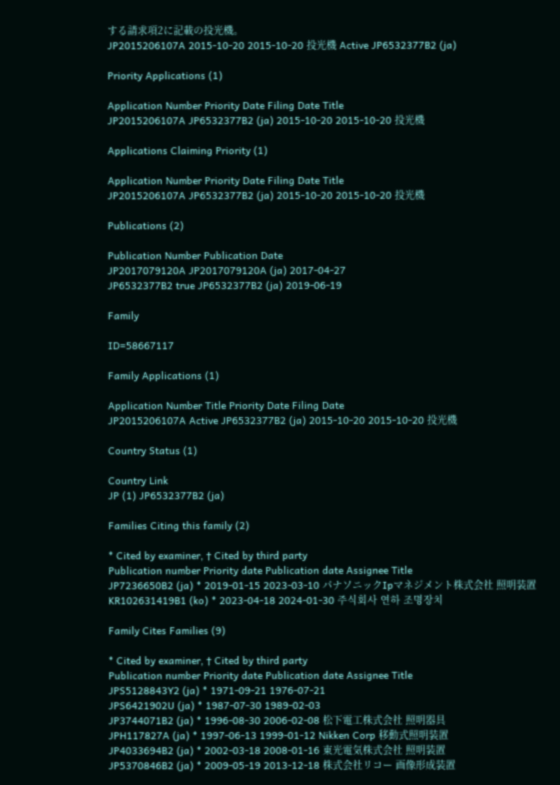する請求項2に記載の投光機。
JP2015206107A 2015-10-20 2015-10-20 投光機 Active JP6532377B2 (ja)

Priority Applications (1)

Application Number Priority Date Filing Date Title
JP2015206107A JP6532377B2 (ja) 2015-10-20 2015-10-20 投光機

Applications Claiming Priority (1)

Application Number Priority Date Filing Date Title
JP2015206107A JP6532377B2 (ja) 2015-10-20 2015-10-20 投光機

Publications (2)

Publication Number Publication Date
JP2017079120A JP2017079120A (ja) 2017-04-27
JP6532377B2 true JP6532377B2 (ja) 2019-06-19

Family

ID=58667117

Family Applications (1)

Application Number Title Priority Date Filing Date
JP2015206107A Active JP6532377B2 (ja) 2015-10-20 2015-10-20 投光機

Country Status (1)

Country Link
JP (1) JP6532377B2 (ja)

Families Citing this family (2)

* Cited by examiner, † Cited by third party
Publication number Priority date Publication date Assignee Title
JP7236650B2 (ja) * 2019-01-15 2023-03-10 パナソニックIpマネジメント株式会社 照明装置
KR102631419B1 (ko) * 2023-04-18 2024-01-30 주식회사 연하 조명장치

Family Cites Families (9)

* Cited by examiner, † Cited by third party
Publication number Priority date Publication date Assignee Title
JPS5128843Y2 (ja) * 1971-09-21 1976-07-21
JPS6421902U (ja) * 1987-07-30 1989-02-03
JP3744071B2 (ja) * 1996-08-30 2006-02-08 松下電工株式会社 照明器具
JPH117827A (ja) * 1997-06-13 1999-01-12 Nikken Corp 移動式照明装置
JP4033694B2 (ja) * 2002-03-18 2008-01-16 東光電気株式会社 照明装置
JP5370846B2 (ja) * 2009-05-19 2013-12-18 株式会社リコー 画像形成装置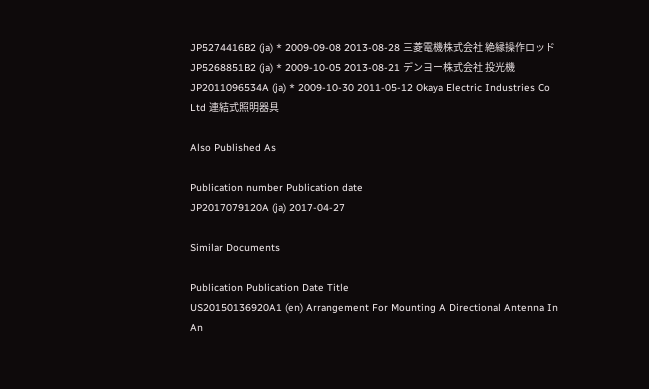JP5274416B2 (ja) * 2009-09-08 2013-08-28 三菱電機株式会社 絶縁操作ロッド
JP5268851B2 (ja) * 2009-10-05 2013-08-21 デンヨー株式会社 投光機
JP2011096534A (ja) * 2009-10-30 2011-05-12 Okaya Electric Industries Co Ltd 連結式照明器具

Also Published As

Publication number Publication date
JP2017079120A (ja) 2017-04-27

Similar Documents

Publication Publication Date Title
US20150136920A1 (en) Arrangement For Mounting A Directional Antenna In An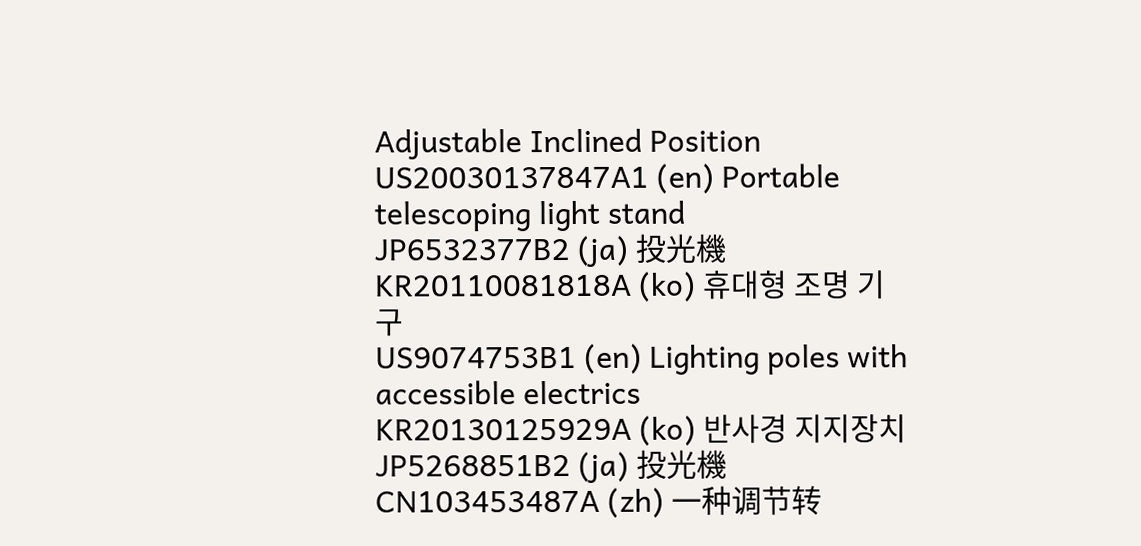Adjustable Inclined Position
US20030137847A1 (en) Portable telescoping light stand
JP6532377B2 (ja) 投光機
KR20110081818A (ko) 휴대형 조명 기구
US9074753B1 (en) Lighting poles with accessible electrics
KR20130125929A (ko) 반사경 지지장치
JP5268851B2 (ja) 投光機
CN103453487A (zh) 一种调节转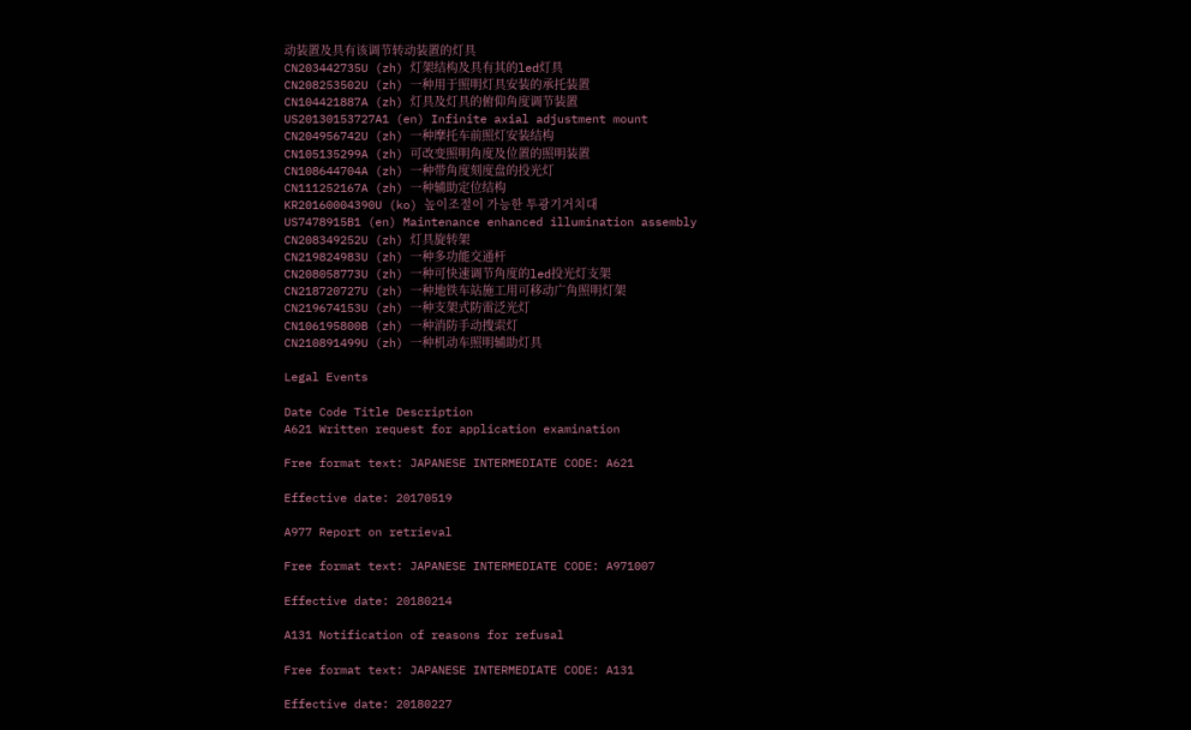动装置及具有该调节转动装置的灯具
CN203442735U (zh) 灯架结构及具有其的led灯具
CN208253502U (zh) 一种用于照明灯具安装的承托装置
CN104421887A (zh) 灯具及灯具的俯仰角度调节装置
US20130153727A1 (en) Infinite axial adjustment mount
CN204956742U (zh) 一种摩托车前照灯安装结构
CN105135299A (zh) 可改变照明角度及位置的照明装置
CN108644704A (zh) 一种带角度刻度盘的投光灯
CN111252167A (zh) 一种辅助定位结构
KR20160004390U (ko) 높이조절이 가능한 투광기거치대
US7478915B1 (en) Maintenance enhanced illumination assembly
CN208349252U (zh) 灯具旋转架
CN219824983U (zh) 一种多功能交通杆
CN208058773U (zh) 一种可快速调节角度的led投光灯支架
CN218720727U (zh) 一种地铁车站施工用可移动广角照明灯架
CN219674153U (zh) 一种支架式防雷泛光灯
CN106195800B (zh) 一种消防手动搜索灯
CN210891499U (zh) 一种机动车照明辅助灯具

Legal Events

Date Code Title Description
A621 Written request for application examination

Free format text: JAPANESE INTERMEDIATE CODE: A621

Effective date: 20170519

A977 Report on retrieval

Free format text: JAPANESE INTERMEDIATE CODE: A971007

Effective date: 20180214

A131 Notification of reasons for refusal

Free format text: JAPANESE INTERMEDIATE CODE: A131

Effective date: 20180227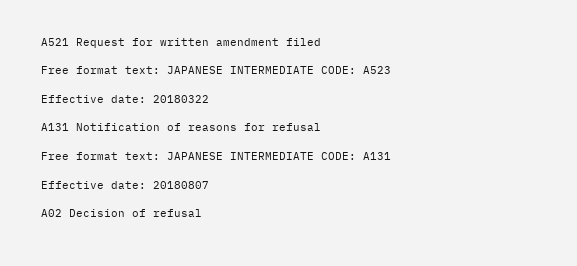A521 Request for written amendment filed

Free format text: JAPANESE INTERMEDIATE CODE: A523

Effective date: 20180322

A131 Notification of reasons for refusal

Free format text: JAPANESE INTERMEDIATE CODE: A131

Effective date: 20180807

A02 Decision of refusal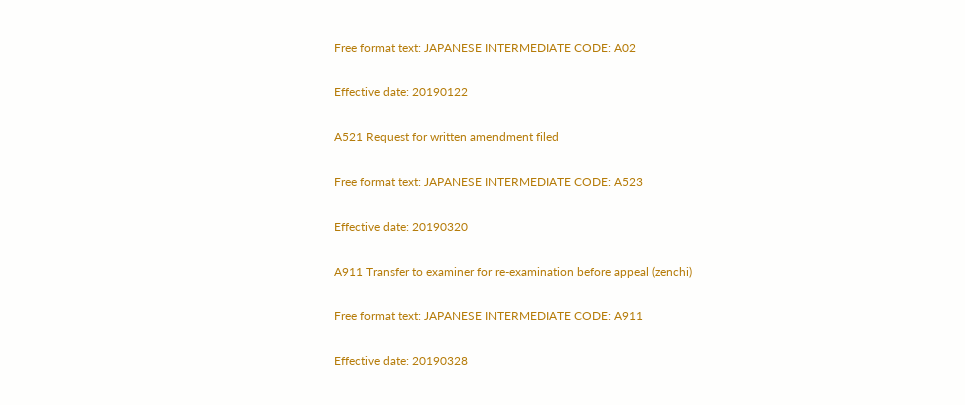Free format text: JAPANESE INTERMEDIATE CODE: A02

Effective date: 20190122

A521 Request for written amendment filed

Free format text: JAPANESE INTERMEDIATE CODE: A523

Effective date: 20190320

A911 Transfer to examiner for re-examination before appeal (zenchi)

Free format text: JAPANESE INTERMEDIATE CODE: A911

Effective date: 20190328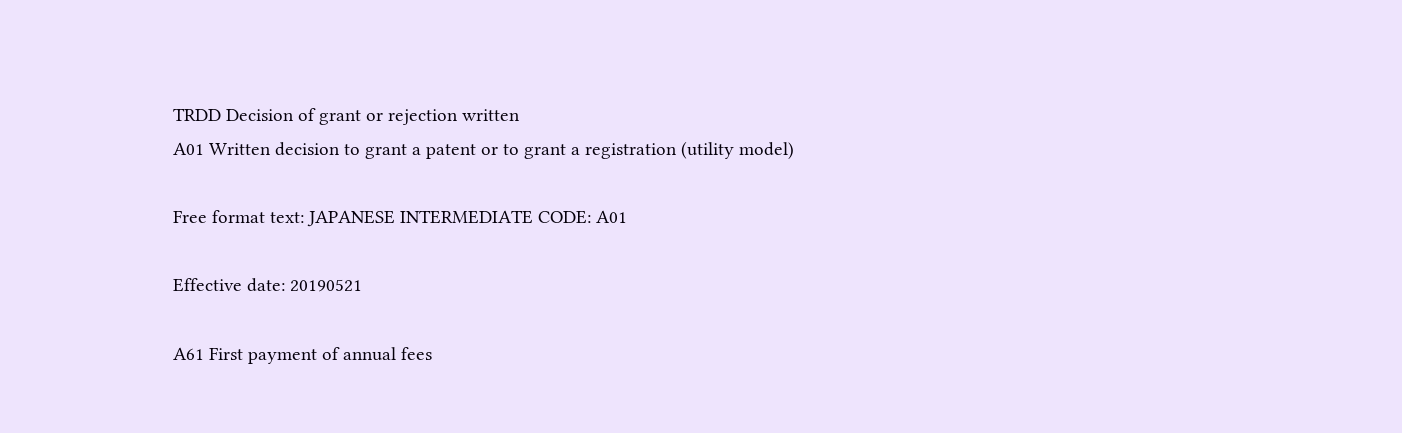TRDD Decision of grant or rejection written
A01 Written decision to grant a patent or to grant a registration (utility model)

Free format text: JAPANESE INTERMEDIATE CODE: A01

Effective date: 20190521

A61 First payment of annual fees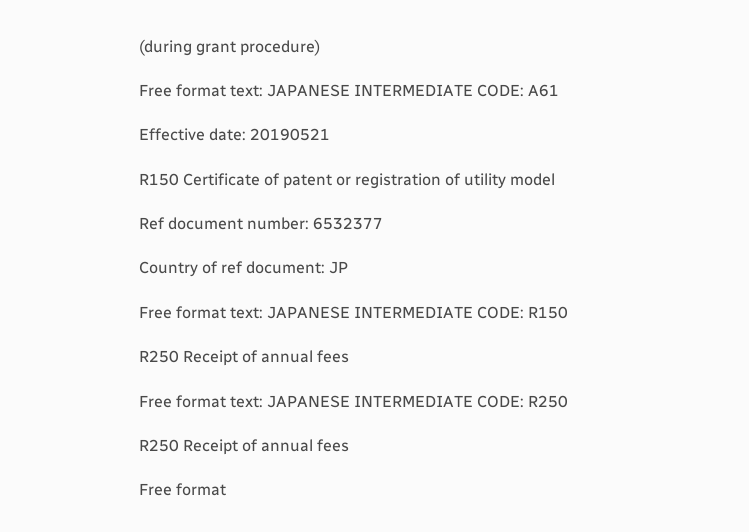(during grant procedure)

Free format text: JAPANESE INTERMEDIATE CODE: A61

Effective date: 20190521

R150 Certificate of patent or registration of utility model

Ref document number: 6532377

Country of ref document: JP

Free format text: JAPANESE INTERMEDIATE CODE: R150

R250 Receipt of annual fees

Free format text: JAPANESE INTERMEDIATE CODE: R250

R250 Receipt of annual fees

Free format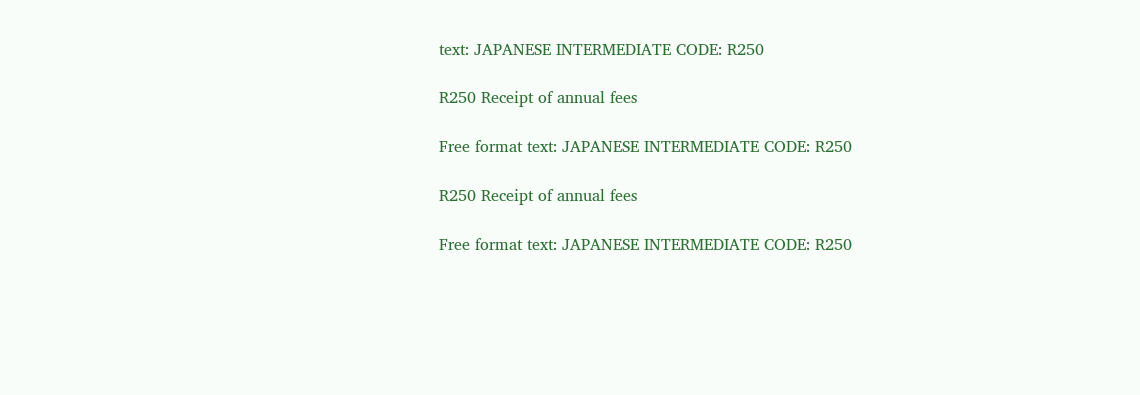text: JAPANESE INTERMEDIATE CODE: R250

R250 Receipt of annual fees

Free format text: JAPANESE INTERMEDIATE CODE: R250

R250 Receipt of annual fees

Free format text: JAPANESE INTERMEDIATE CODE: R250